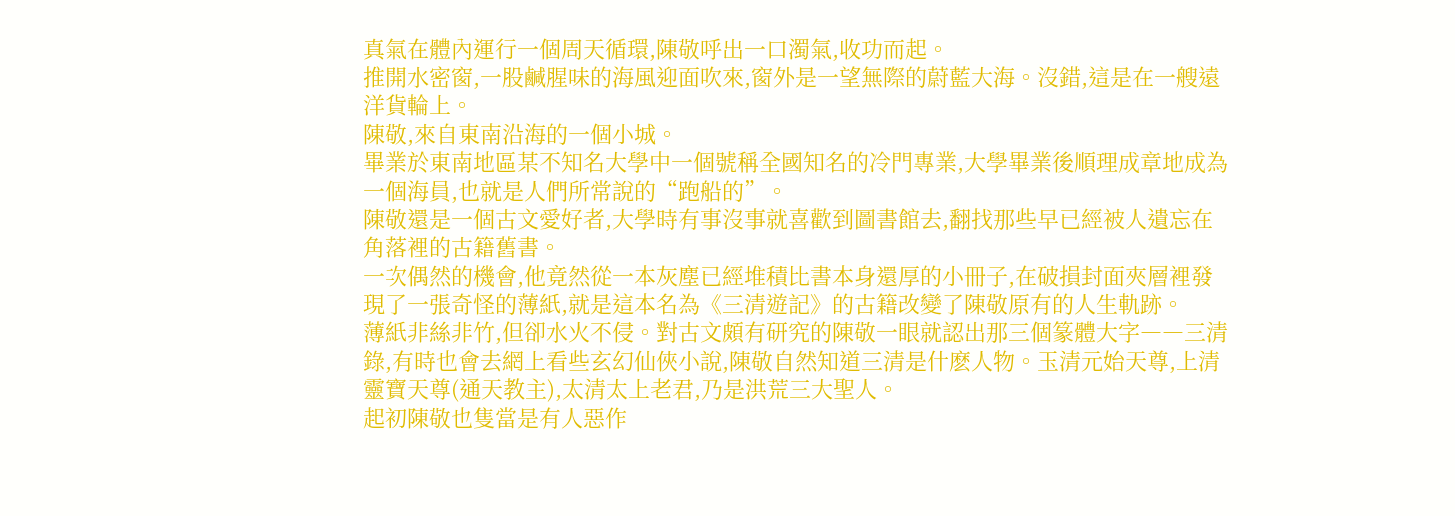真氣在體內運行一個周天循環,陳敬呼出一口濁氣,收功而起。
推開水密窗,一股鹹腥味的海風迎面吹來,窗外是一望無際的蔚藍大海。沒錯,這是在一艘遠洋貨輪上。
陳敬,來自東南沿海的一個小城。
畢業於東南地區某不知名大學中一個號稱全國知名的冷門專業,大學畢業後順理成章地成為一個海員,也就是人們所常說的“跑船的”。
陳敬還是一個古文愛好者,大學時有事沒事就喜歡到圖書館去,翻找那些早已經被人遺忘在角落裡的古籍舊書。
一次偶然的機會,他竟然從一本灰塵已經堆積比書本身還厚的小冊子,在破損封面夾層裡發現了一張奇怪的薄紙,就是這本名為《三清遊記》的古籍改變了陳敬原有的人生軌跡。
薄紙非絲非竹,但卻水火不侵。對古文頗有研究的陳敬一眼就認出那三個篆體大字――三清錄,有時也會去網上看些玄幻仙俠小說,陳敬自然知道三清是什麽人物。玉清元始天尊,上清靈寶天尊(通天教主),太清太上老君,乃是洪荒三大聖人。
起初陳敬也隻當是有人惡作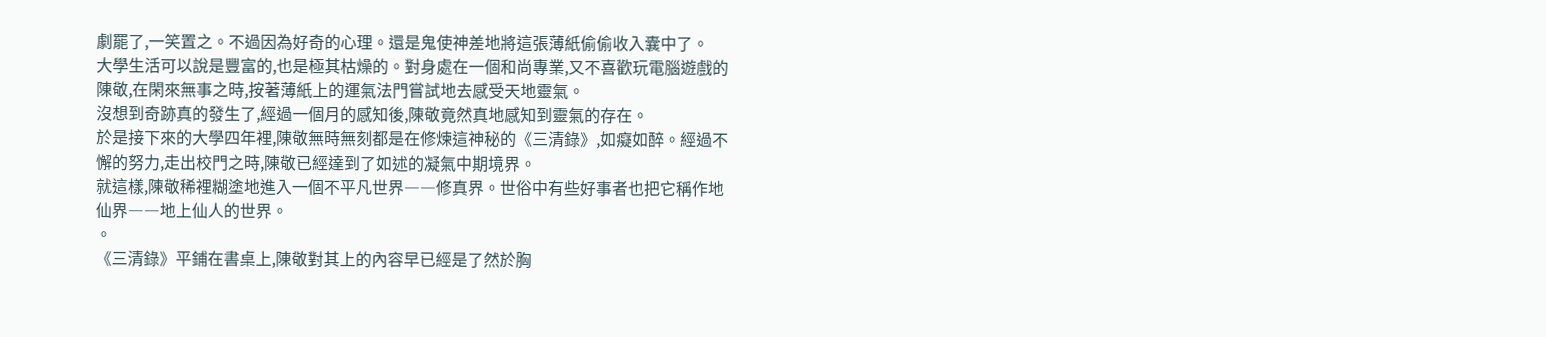劇罷了,一笑置之。不過因為好奇的心理。還是鬼使神差地將這張薄紙偷偷收入囊中了。
大學生活可以說是豐富的,也是極其枯燥的。對身處在一個和尚專業,又不喜歡玩電腦遊戲的陳敬,在閑來無事之時,按著薄紙上的運氣法門嘗試地去感受天地靈氣。
沒想到奇跡真的發生了,經過一個月的感知後,陳敬竟然真地感知到靈氣的存在。
於是接下來的大學四年裡,陳敬無時無刻都是在修煉這神秘的《三清錄》,如癡如醉。經過不懈的努力,走出校門之時,陳敬已經達到了如述的凝氣中期境界。
就這樣,陳敬稀裡糊塗地進入一個不平凡世界――修真界。世俗中有些好事者也把它稱作地仙界――地上仙人的世界。
。
《三清錄》平鋪在書桌上,陳敬對其上的內容早已經是了然於胸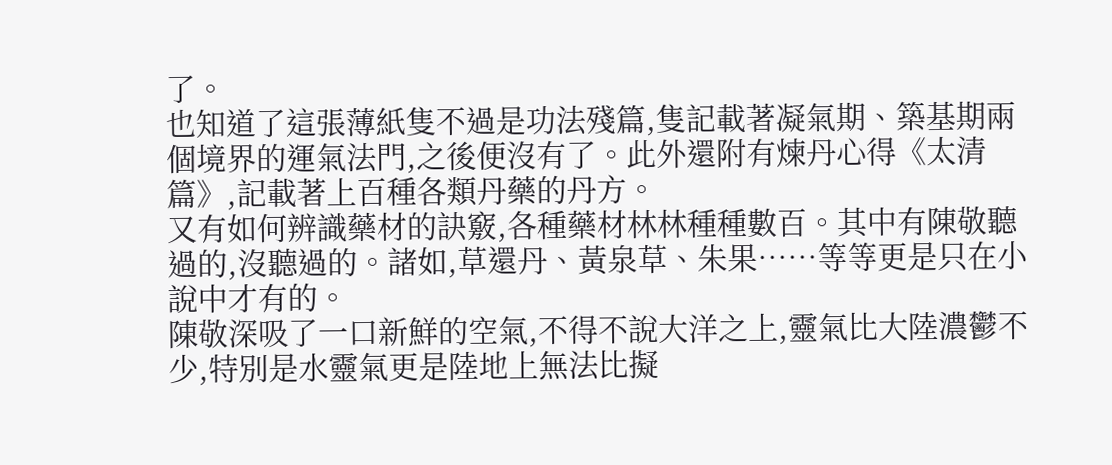了。
也知道了這張薄紙隻不過是功法殘篇,隻記載著凝氣期、築基期兩個境界的運氣法門,之後便沒有了。此外還附有煉丹心得《太清篇》,記載著上百種各類丹藥的丹方。
又有如何辨識藥材的訣竅,各種藥材林林種種數百。其中有陳敬聽過的,沒聽過的。諸如,草還丹、黃泉草、朱果……等等更是只在小說中才有的。
陳敬深吸了一口新鮮的空氣,不得不說大洋之上,靈氣比大陸濃鬱不少,特別是水靈氣更是陸地上無法比擬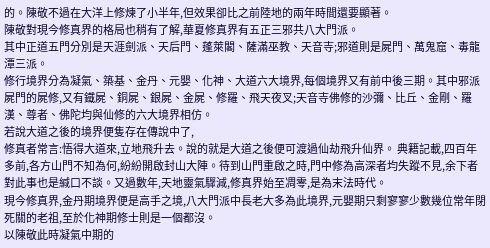的。陳敬不過在大洋上修煉了小半年,但效果卻比之前陸地的兩年時間還要顯著。
陳敬對現今修真界的格局也稍有了解,華夏修真界有五正三邪共八大門派。
其中正道五門分別是天涯劍派、天后門、蓬萊閣、薩滿巫教、天音寺;邪道則是屍門、萬鬼窟、毒龍潭三派。
修行境界分為凝氣、築基、金丹、元嬰、化神、大道六大境界,每個境界又有前中後三期。其中邪派屍門的屍修,又有鐵屍、銅屍、銀屍、金屍、修羅、飛天夜叉;天音寺佛修的沙彌、比丘、金剛、羅漢、尊者、佛陀均與仙修的六大境界相仿。
若說大道之後的境界便隻存在傳說中了,
修真者常言:悟得大道來,立地飛升去。說的就是大道之後便可渡過仙劫飛升仙界。 典籍記載,四百年多前,各方山門不知為何,紛紛開啟封山大陣。待到山門重啟之時,門中修為高深者均失蹤不見,余下者對此事也是緘口不談。又過數年,天地靈氣驟減,修真界始至凋零,是為末法時代。
現今修真界,金丹期境界便是高手之境,八大門派中長老大多為此境界,元嬰期只剩寥寥少數幾位常年閉死關的老祖,至於化神期修士則是一個都沒。
以陳敬此時凝氣中期的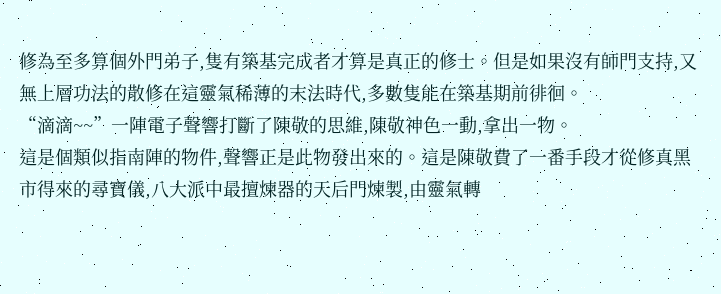修為至多算個外門弟子,隻有築基完成者才算是真正的修士。但是如果沒有師門支持,又無上層功法的散修在這靈氣稀薄的末法時代,多數隻能在築基期前徘徊。
“滴滴~~”一陣電子聲響打斷了陳敬的思維,陳敬神色一動,拿出一物。
這是個類似指南陣的物件,聲響正是此物發出來的。這是陳敬費了一番手段才從修真黑市得來的尋寶儀,八大派中最擅煉器的天后門煉製,由靈氣轉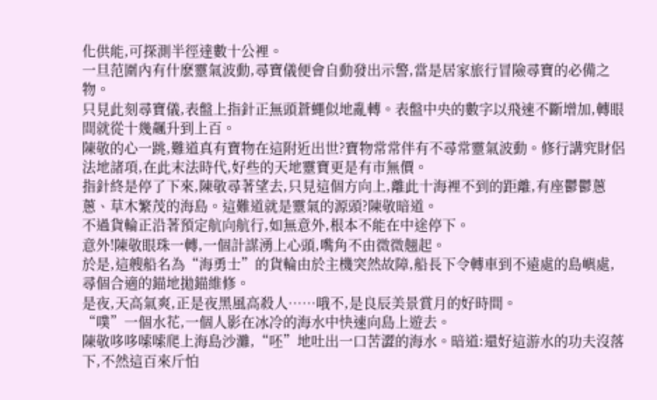化供能,可探測半徑達數十公裡。
一旦范圍內有什麽靈氣波動,尋寶儀便會自動發出示警,當是居家旅行冒險尋寶的必備之物。
只見此刻尋寶儀,表盤上指針正無頭蒼蠅似地亂轉。表盤中央的數字以飛速不斷增加,轉眼間就從十幾飆升到上百。
陳敬的心一跳,難道真有寶物在這附近出世?寶物常常伴有不尋常靈氣波動。修行講究財侶法地諸項,在此末法時代,好些的天地靈寶更是有市無價。
指針終是停了下來,陳敬尋著望去,只見這個方向上,離此十海裡不到的距離,有座鬱鬱蔥蔥、草木繁茂的海島。這難道就是靈氣的源頭?陳敬暗道。
不過貨輪正沿著預定航向航行,如無意外,根本不能在中途停下。
意外!陳敬眼珠一轉,一個計謀湧上心頭,嘴角不由微微翹起。
於是,這艘船名為“海勇士”的貨輪由於主機突然故障,船長下令轉車到不遠處的島嶼處,尋個合適的錨地拋錨維修。
是夜,天高氣爽,正是夜黑風高殺人……哦不,是良辰美景賞月的好時間。
“噗”一個水花,一個人影在冰冷的海水中快速向島上遊去。
陳敬哆哆嗦嗦爬上海島沙灘,“呸”地吐出一口苦澀的海水。暗道:還好這游水的功夫沒落下,不然這百來斤怕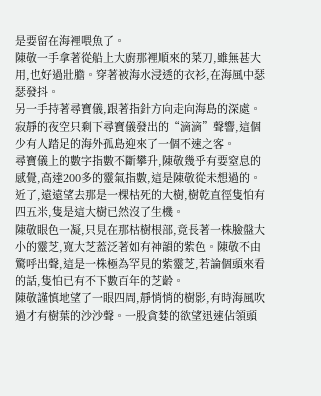是要留在海裡喂魚了。
陳敬一手拿著從船上大廚那裡順來的菜刀,雖無甚大用,也好過壯膽。穿著被海水浸透的衣衫,在海風中瑟瑟發抖。
另一手持著尋寶儀,跟著指針方向走向海島的深處。寂靜的夜空只剩下尋寶儀發出的“滴滴”聲響,這個少有人踏足的海外孤島迎來了一個不速之客。
尋寶儀上的數字指數不斷攀升,陳敬幾乎有要窒息的感覺,高達200多的靈氣指數,這是陳敬從未想過的。
近了,遠遠望去那是一棵枯死的大樹,樹乾直徑隻怕有四五米,隻是這大樹已然沒了生機。
陳敬眼色一凝,只見在那枯樹根部,竟長著一株臉盤大小的靈芝,寬大芝蓋泛著如有神韻的紫色。陳敬不由驚呼出聲,這是一株極為罕見的紫靈芝,若論個頭來看的話,隻怕已有不下數百年的芝齡。
陳敬謹慎地望了一眼四周,靜悄悄的樹影,有時海風吹過才有樹葉的沙沙聲。一股貪婪的欲望迅速佔領頭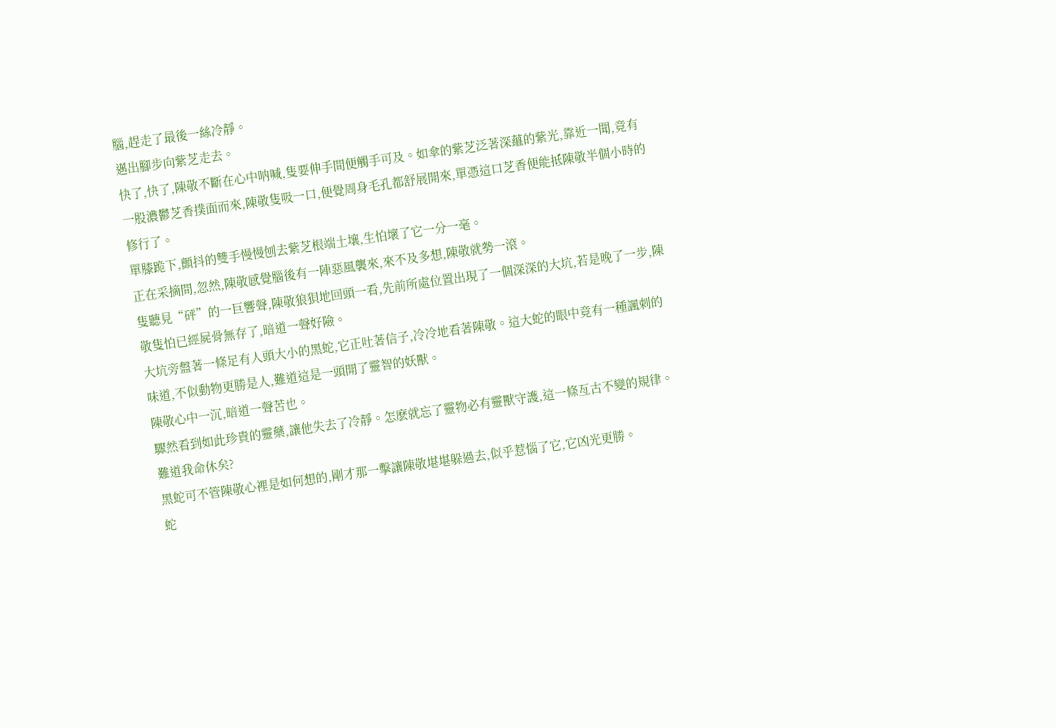腦,趕走了最後一絲冷靜。
邁出腳步向紫芝走去。
快了,快了,陳敬不斷在心中呐喊,隻要伸手間便觸手可及。如傘的紫芝泛著深蘊的紫光,靠近一聞,竟有一股濃鬱芝香撲面而來,陳敬隻吸一口,便覺周身毛孔都舒展開來,單憑這口芝香便能抵陳敬半個小時的修行了。
單膝跪下,顫抖的雙手慢慢刨去紫芝根端土壤,生怕壞了它一分一毫。
正在采摘間,忽然,陳敬感覺腦後有一陣惡風襲來,來不及多想,陳敬就勢一滾。
隻聽見“砰”的一巨響聲,陳敬狼狽地回頭一看,先前所處位置出現了一個深深的大坑,若是晚了一步,陳敬隻怕已經屍骨無存了,暗道一聲好險。
大坑旁盤著一條足有人頭大小的黑蛇,它正吐著信子,冷冷地看著陳敬。這大蛇的眼中竟有一種諷刺的味道,不似動物更勝是人,難道這是一頭開了靈智的妖獸。
陳敬心中一沉,暗道一聲苦也。
驟然看到如此珍貴的靈藥,讓他失去了冷靜。怎麽就忘了靈物必有靈獸守護,這一條亙古不變的規律。
難道我命休矣?
黑蛇可不管陳敬心裡是如何想的,剛才那一擊讓陳敬堪堪躲過去,似乎惹惱了它,它凶光更勝。
蛇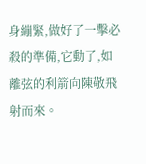身繃緊,做好了一擊必殺的準備,它動了,如離弦的利箭向陳敬飛射而來。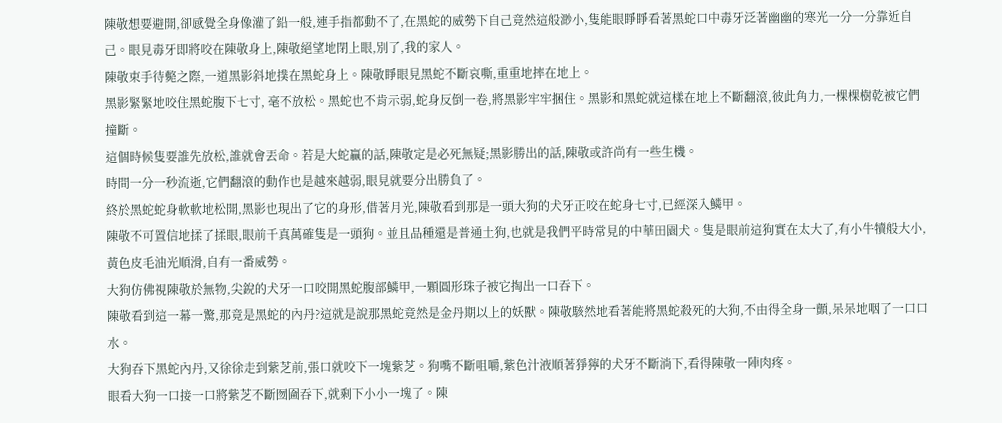陳敬想要避開,卻感覺全身像灌了鉛一般,連手指都動不了,在黑蛇的威勢下自己竟然這般渺小,隻能眼睜睜看著黑蛇口中毒牙泛著幽幽的寒光一分一分靠近自己。眼見毒牙即將咬在陳敬身上,陳敬絕望地閉上眼,別了,我的家人。
陳敬束手待斃之際,一道黑影斜地撲在黑蛇身上。陳敬睜眼見黑蛇不斷哀嘶,重重地摔在地上。
黑影緊緊地咬住黑蛇腹下七寸, 毫不放松。黑蛇也不肯示弱,蛇身反倒一卷,將黑影牢牢捆住。黑影和黑蛇就這樣在地上不斷翻滾,彼此角力,一棵棵樹乾被它們撞斷。
這個時候隻要誰先放松,誰就會丟命。若是大蛇贏的話,陳敬定是必死無疑;黑影勝出的話,陳敬或許尚有一些生機。
時間一分一秒流逝,它們翻滾的動作也是越來越弱,眼見就要分出勝負了。
終於黑蛇蛇身軟軟地松開,黑影也現出了它的身形,借著月光,陳敬看到那是一頭大狗的犬牙正咬在蛇身七寸,已經深入鱗甲。
陳敬不可置信地揉了揉眼,眼前千真萬確隻是一頭狗。並且品種還是普通土狗,也就是我們平時常見的中華田園犬。隻是眼前這狗實在太大了,有小牛犢般大小,黃色皮毛油光順滑,自有一番威勢。
大狗仿佛視陳敬於無物,尖銳的犬牙一口咬開黑蛇腹部鱗甲,一顆圓形珠子被它掏出一口吞下。
陳敬看到這一幕一驚,那竟是黑蛇的內丹?這就是說那黑蛇竟然是金丹期以上的妖獸。陳敬駭然地看著能將黑蛇殺死的大狗,不由得全身一顫,呆呆地咽了一口口水。
大狗吞下黑蛇內丹,又徐徐走到紫芝前,張口就咬下一塊紫芝。狗嘴不斷咀嚼,紫色汁液順著猙獰的犬牙不斷淌下,看得陳敬一陣肉疼。
眼看大狗一口接一口將紫芝不斷囫圇吞下,就剩下小小一塊了。陳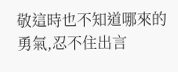敬這時也不知道哪來的勇氣,忍不住出言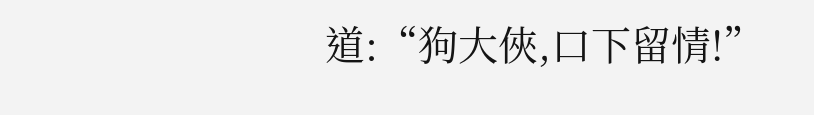道:“狗大俠,口下留情!”